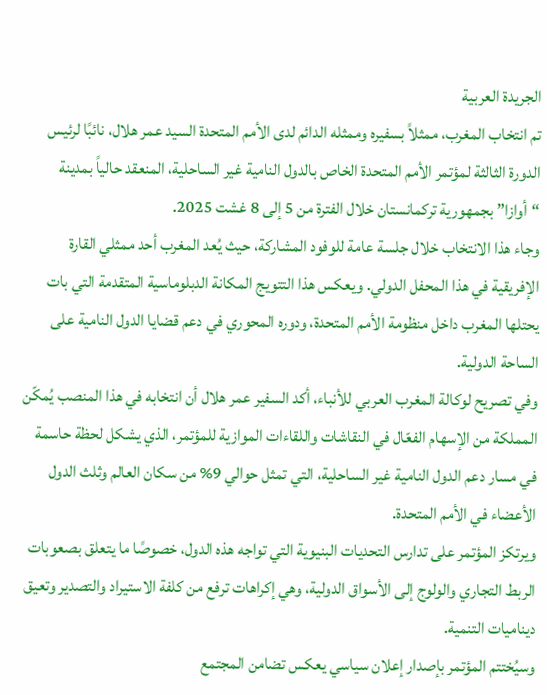الجريدة العربية
تم انتخاب المغرب، ممثلاً بسفيره وممثله الدائم لدى الأمم المتحدة السيد عمر هلال، نائبًا لرئيس الدورة الثالثة لمؤتمر الأمم المتحدة الخاص بالدول النامية غير الساحلية، المنعقد حالياً بمدينة “أوازا” بجمهورية تركمانستان خلال الفترة من 5 إلى 8 غشت 2025.
وجاء هذا الانتخاب خلال جلسة عامة للوفود المشاركة، حيث يُعد المغرب أحد ممثلي القارة الإفريقية في هذا المحفل الدولي. ويعكس هذا التتويج المكانة الدبلوماسية المتقدمة التي بات يحتلها المغرب داخل منظومة الأمم المتحدة، ودوره المحوري في دعم قضايا الدول النامية على الساحة الدولية.
وفي تصريح لوكالة المغرب العربي للأنباء، أكد السفير عمر هلال أن انتخابه في هذا المنصب يُمكّن المملكة من الإسهام الفعّال في النقاشات واللقاءات الموازية للمؤتمر، الذي يشكل لحظة حاسمة في مسار دعم الدول النامية غير الساحلية، التي تمثل حوالي 9% من سكان العالم وثلث الدول الأعضاء في الأمم المتحدة.
ويرتكز المؤتمر على تدارس التحديات البنيوية التي تواجه هذه الدول، خصوصًا ما يتعلق بصعوبات الربط التجاري والولوج إلى الأسواق الدولية، وهي إكراهات ترفع من كلفة الاستيراد والتصدير وتعيق ديناميات التنمية.
وسيُختتم المؤتمر بإصدار إعلان سياسي يعكس تضامن المجتمع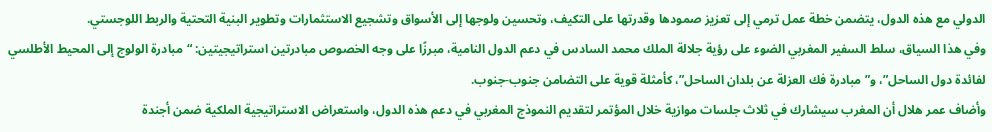الدولي مع هذه الدول، يتضمن خطة عمل ترمي إلى تعزيز صمودها وقدرتها على التكيف، وتحسين ولوجها إلى الأسواق وتشجيع الاستثمارات وتطوير البنية التحتية والربط اللوجستي.
وفي هذا السياق، سلط السفير المغربي الضوء على رؤية جلالة الملك محمد السادس في دعم الدول النامية، مبرزًا على وجه الخصوص مبادرتين استراتيجيتين: “مبادرة الولوج إلى المحيط الأطلسي لفائدة دول الساحل”، و”مبادرة فك العزلة عن بلدان الساحل”، كأمثلة قوية على التضامن جنوب-جنوب.
وأضاف عمر هلال أن المغرب سيشارك في ثلاث جلسات موازية خلال المؤتمر لتقديم النموذج المغربي في دعم هذه الدول، واستعراض الاستراتيجية الملكية ضمن أجندة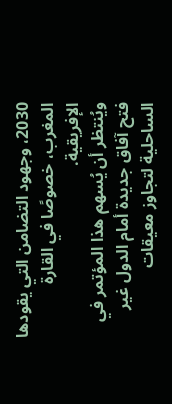2030، وجهود التضامن التي يقودها المغرب، خصوصًا في القارة الإفريقية.
ويُنتظر أن يُسهم هذا المؤتمر في فتح آفاق جديدة أمام الدول غير الساحلية لتجاوز معيقات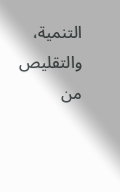التنمية، والتقليص من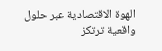الهوة الاقتصادية عبر حلول واقعية ترتكز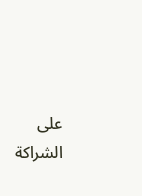على الشراكة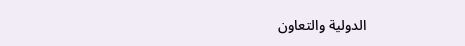الدولية والتعاون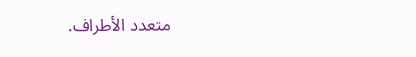متعدد الأطراف.